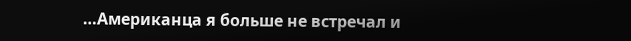…Американца я больше не встречал и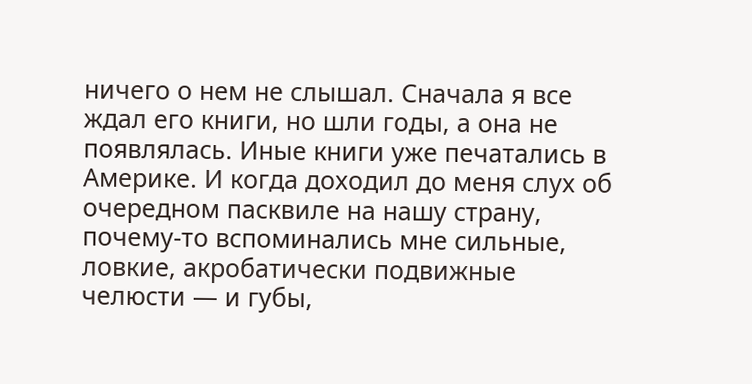ничего о нем не слышал. Сначала я все ждал его книги, но шли годы, а она не появлялась. Иные книги уже печатались в Америке. И когда доходил до меня слух об очередном пасквиле на нашу страну, почему-то вспоминались мне сильные, ловкие, акробатически подвижные челюсти — и губы,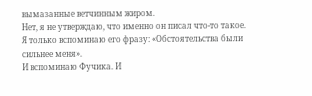вымазанные ветчинным жиром.
Нет, я не утверждаю, что именно он писал что-то такое. Я только вспоминаю его фразу: «Обстоятельства были сильнее меня».
И вспоминаю Фучика. И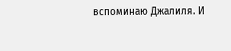вспоминаю Джалиля. И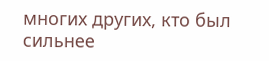многих других, кто был сильнее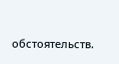обстоятельств.